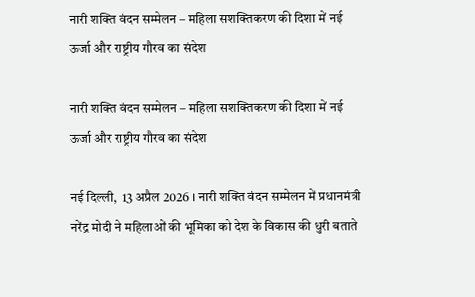नारी शक्ति वंदन सम्मेलन – महिला सशक्तिकरण की दिशा में नई ऊर्जा और राष्ट्रीय गौरव का संदेश

नारी शक्ति वंदन सम्मेलन – महिला सशक्तिकरण की दिशा में नई ऊर्जा और राष्ट्रीय गौरव का संदेश

नई दिल्ली,  13 अप्रैल 2026 । नारी शक्ति वंदन सम्मेलन में प्रधानमंत्री नरेंद्र मोदी ने महिलाओं की भूमिका को देश के विकास की धुरी बताते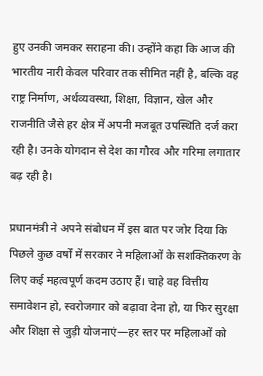हुए उनकी जमकर सराहना की। उन्होंने कहा कि आज की भारतीय नारी केवल परिवार तक सीमित नहीं है, बल्कि वह राष्ट्र निर्माण, अर्थव्यवस्था, शिक्षा, विज्ञान, खेल और राजनीति जैसे हर क्षेत्र में अपनी मजबूत उपस्थिति दर्ज करा रही है। उनके योगदान से देश का गौरव और गरिमा लगातार बढ़ रही है।

प्रधानमंत्री ने अपने संबोधन में इस बात पर जोर दिया कि पिछले कुछ वर्षों में सरकार ने महिलाओं के सशक्तिकरण के लिए कई महत्वपूर्ण कदम उठाए हैं। चाहे वह वित्तीय समावेशन हो, स्वरोजगार को बढ़ावा देना हो, या फिर सुरक्षा और शिक्षा से जुड़ी योजनाएं—हर स्तर पर महिलाओं को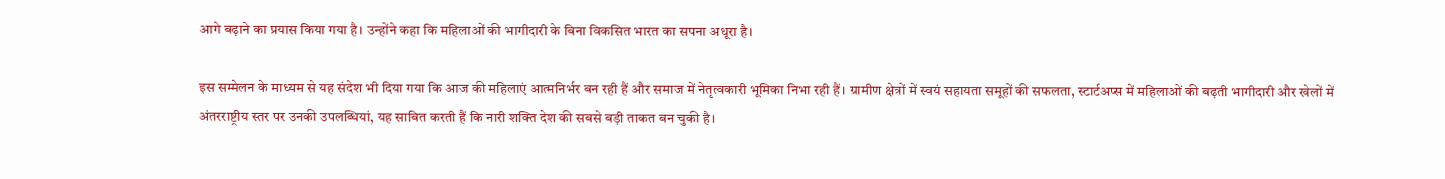आगे बढ़ाने का प्रयास किया गया है। उन्होंने कहा कि महिलाओं की भागीदारी के बिना विकसित भारत का सपना अधूरा है।

इस सम्मेलन के माध्यम से यह संदेश भी दिया गया कि आज की महिलाएं आत्मनिर्भर बन रही हैं और समाज में नेतृत्वकारी भूमिका निभा रही हैं। ग्रामीण क्षेत्रों में स्वयं सहायता समूहों की सफलता, स्टार्टअप्स में महिलाओं की बढ़ती भागीदारी और खेलों में अंतरराष्ट्रीय स्तर पर उनकी उपलब्धियां, यह साबित करती हैं कि नारी शक्ति देश की सबसे बड़ी ताकत बन चुकी है।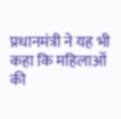प्रधानमंत्री ने यह भी कहा कि महिलाओं की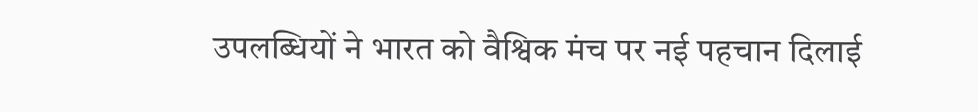उपलब्धियों ने भारत को वैश्विक मंच पर नई पहचान दिलाई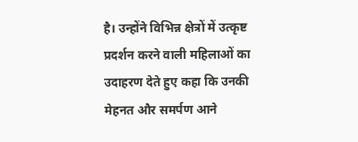है। उन्होंने विभिन्न क्षेत्रों में उत्कृष्ट प्रदर्शन करने वाली महिलाओं का उदाहरण देते हुए कहा कि उनकी मेहनत और समर्पण आने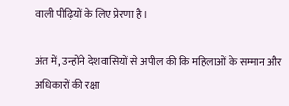वाली पीढ़ियों के लिए प्रेरणा है।

अंत में, उन्होंने देशवासियों से अपील की कि महिलाओं के सम्मान और अधिकारों की रक्षा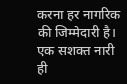करना हर नागरिक की जिम्मेदारी है। एक सशक्त नारी ही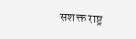सशक्त राष्ट्र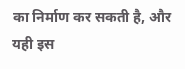का निर्माण कर सकती है, और यही इस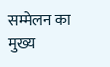सम्मेलन का मुख्य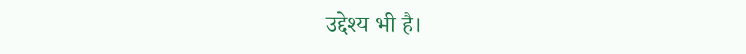उद्देश्य भी है।